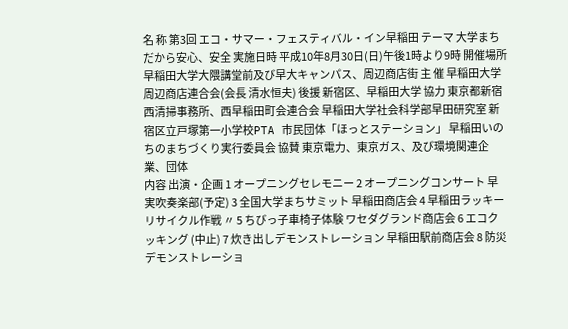名 称 第3回 エコ・サマー・フェスティバル・イン早稲田 テーマ 大学まちだから安心、安全 実施日時 平成10年8月30日(日)午後1時より9時 開催場所 早稲田大学大隈講堂前及び早大キャンパス、周辺商店街 主 催 早稲田大学周辺商店連合会(会長 清水恒夫) 後援 新宿区、早稲田大学 協力 東京都新宿西清掃事務所、西早稲田町会連合会 早稲田大学社会科学部早田研究室 新宿区立戸塚第一小学校PTA 市民団体「ほっとステーション」 早稲田いのちのまちづくり実行委員会 協賛 東京電力、東京ガス、及び環境関連企業、団体
内容 出演・企画 1 オープニングセレモニー 2 オープニングコンサート 早実吹奏楽部(予定) 3 全国大学まちサミット 早稲田商店会 4 早稲田ラッキーリサイクル作戦 〃 5 ちびっ子車椅子体験 ワセダグランド商店会 6 エコクッキング (中止) 7 炊き出しデモンストレーション 早稲田駅前商店会 8 防災デモンストレーショ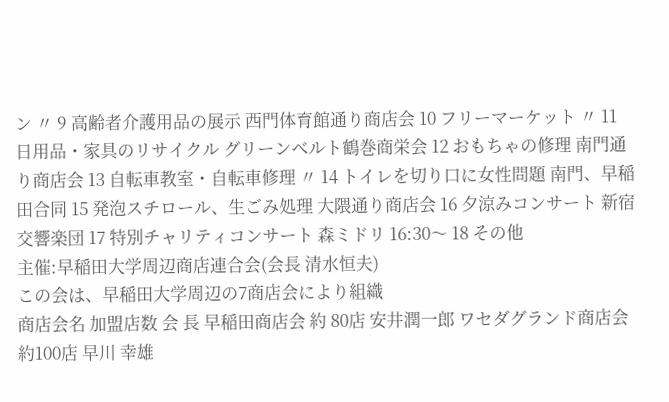ン 〃 9 高齢者介護用品の展示 西門体育館通り商店会 10 フリーマーケット 〃 11 日用品・家具のリサイクル グリーンベルト鶴巻商栄会 12 おもちゃの修理 南門通り商店会 13 自転車教室・自転車修理 〃 14 トイレを切り口に女性問題 南門、早稲田合同 15 発泡スチロール、生ごみ処理 大隈通り商店会 16 夕涼みコンサート 新宿交響楽団 17 特別チャリティコンサート 森ミドリ 16:30〜 18 その他
主催:早稲田大学周辺商店連合会(会長 清水恒夫)
この会は、早稲田大学周辺の7商店会により組織
商店会名 加盟店数 会 長 早稲田商店会 約 80店 安井潤一郎 ワセダグランド商店会 約100店 早川 幸雄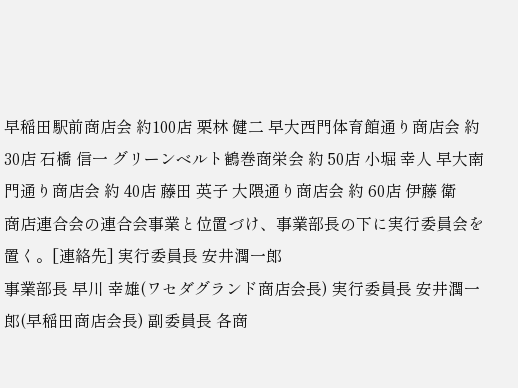早稲田駅前商店会 約100店 栗林 健二 早大西門体育館通り商店会 約 30店 石橋 信一 グリーンベルト鶴巻商栄会 約 50店 小堀 幸人 早大南門通り商店会 約 40店 藤田 英子 大隈通り商店会 約 60店 伊藤 衛
商店連合会の連合会事業と位置づけ、事業部長の下に実行委員会を置く。[連絡先] 実行委員長 安井潤一郎
事業部長 早川 幸雄(ワセダグランド商店会長) 実行委員長 安井潤一郎(早稲田商店会長) 副委員長 各商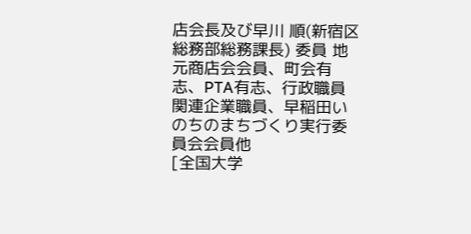店会長及び早川 順(新宿区総務部総務課長) 委員 地元商店会会員、町会有志、PTA有志、行政職員 関連企業職員、早稲田いのちのまちづくり実行委員会会員他
[全国大学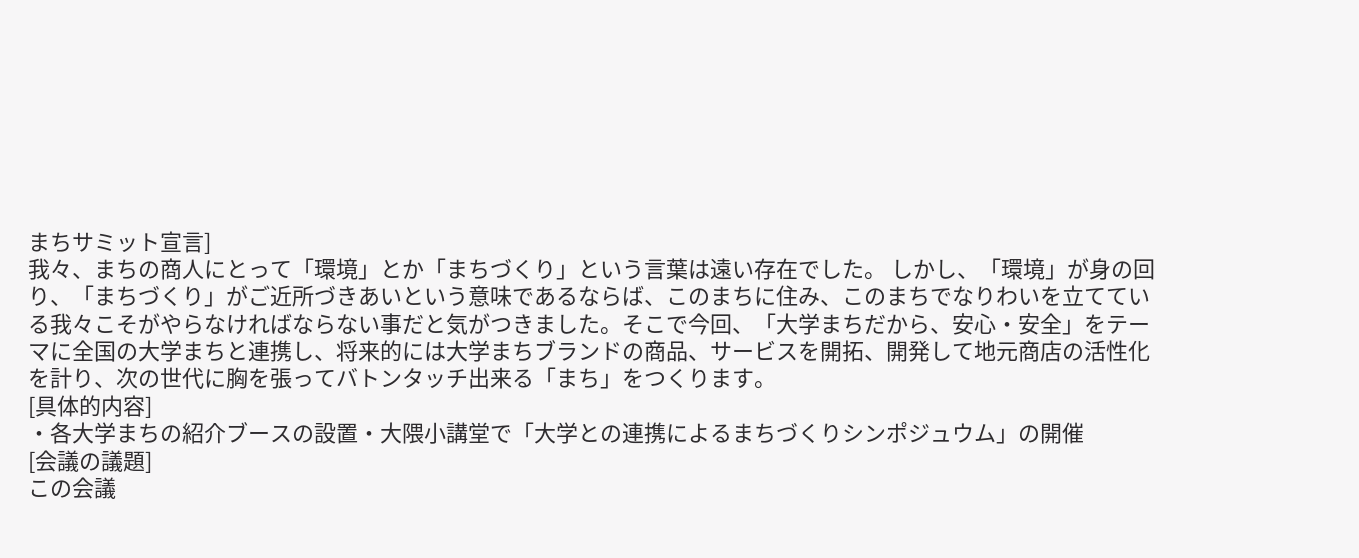まちサミット宣言]
我々、まちの商人にとって「環境」とか「まちづくり」という言葉は遠い存在でした。 しかし、「環境」が身の回り、「まちづくり」がご近所づきあいという意味であるならば、このまちに住み、このまちでなりわいを立てている我々こそがやらなければならない事だと気がつきました。そこで今回、「大学まちだから、安心・安全」をテーマに全国の大学まちと連携し、将来的には大学まちブランドの商品、サービスを開拓、開発して地元商店の活性化を計り、次の世代に胸を張ってバトンタッチ出来る「まち」をつくります。
[具体的内容]
・各大学まちの紹介ブースの設置・大隈小講堂で「大学との連携によるまちづくりシンポジュウム」の開催
[会議の議題]
この会議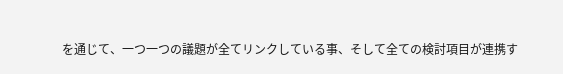を通じて、一つ一つの議題が全てリンクしている事、そして全ての検討項目が連携す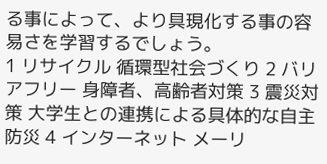る事によって、より具現化する事の容易さを学習するでしょう。
1 リサイクル 循環型社会づくり 2 バリアフリー 身障者、高齢者対策 3 震災対策 大学生との連携による具体的な自主防災 4 インターネット メーリ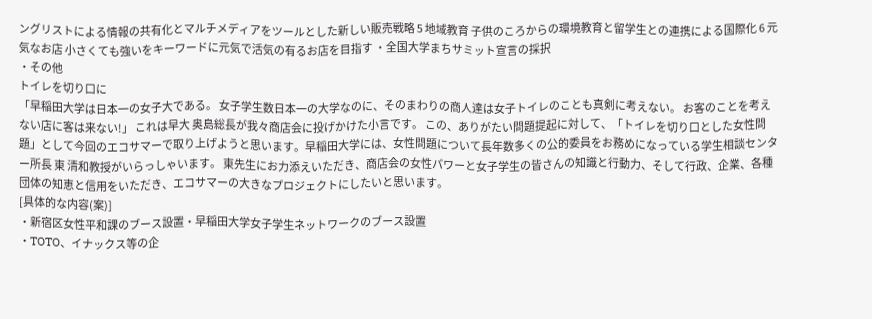ングリストによる情報の共有化とマルチメディアをツールとした新しい販売戦略 5 地域教育 子供のころからの環境教育と留学生との連携による国際化 6 元気なお店 小さくても強いをキーワードに元気で活気の有るお店を目指す ・全国大学まちサミット宣言の採択
・その他
トイレを切り口に
「早稲田大学は日本一の女子大である。 女子学生数日本一の大学なのに、そのまわりの商人達は女子トイレのことも真剣に考えない。 お客のことを考えない店に客は来ない!」 これは早大 奥島総長が我々商店会に投げかけた小言です。 この、ありがたい問題提起に対して、「トイレを切り口とした女性問題」として今回のエコサマーで取り上げようと思います。早稲田大学には、女性問題について長年数多くの公的委員をお務めになっている学生相談センター所長 東 清和教授がいらっしゃいます。 東先生にお力添えいただき、商店会の女性パワーと女子学生の皆さんの知識と行動力、そして行政、企業、各種団体の知恵と信用をいただき、エコサマーの大きなプロジェクトにしたいと思います。
[具体的な内容(案)]
・新宿区女性平和課のブース設置・早稲田大学女子学生ネットワークのブース設置
・TOTO、イナックス等の企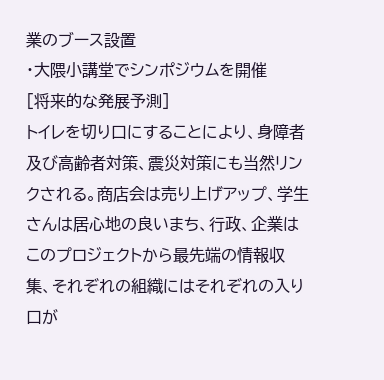業のブース設置
・大隈小講堂でシンポジウムを開催
[将来的な発展予測]
トイレを切り口にすることにより、身障者及び高齢者対策、震災対策にも当然リンクされる。商店会は売り上げアップ、学生さんは居心地の良いまち、行政、企業はこのプロジェクトから最先端の情報収集、それぞれの組織にはそれぞれの入り口が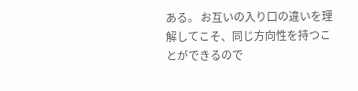ある。 お互いの入り口の違いを理解してこそ、同じ方向性を持つことができるので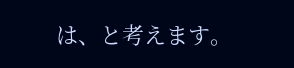は、と考えます。